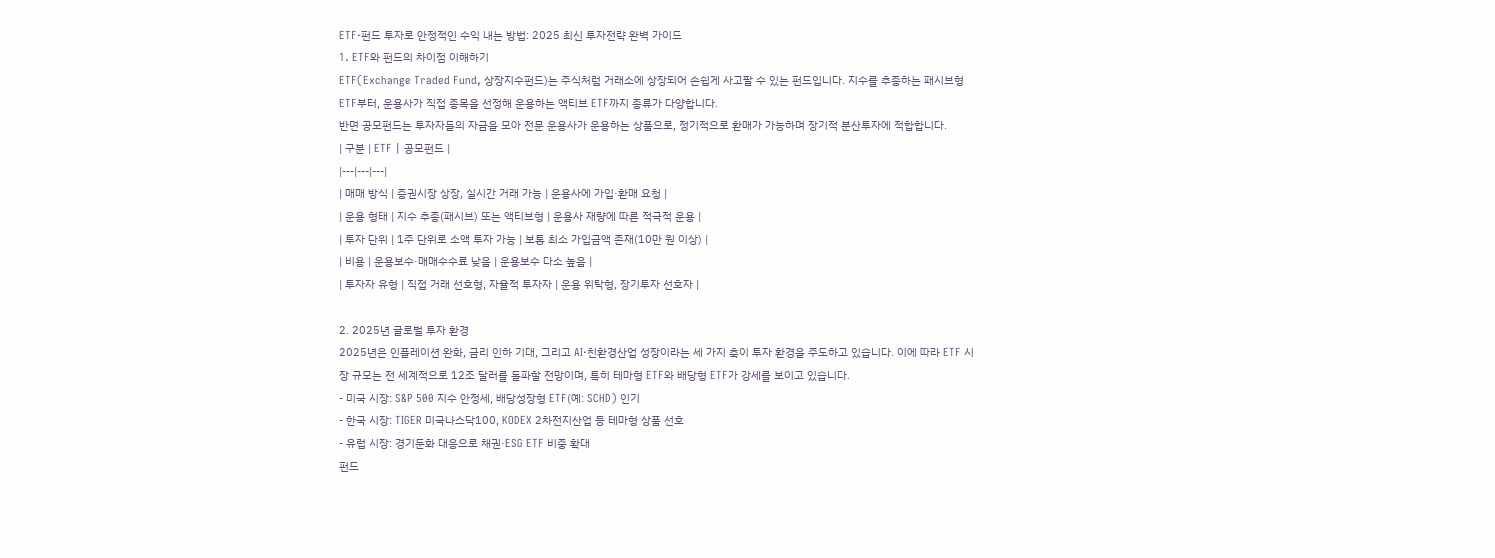ETF·펀드 투자로 안정적인 수익 내는 방법: 2025 최신 투자전략 완벽 가이드
1. ETF와 펀드의 차이점 이해하기
ETF(Exchange Traded Fund, 상장지수펀드)는 주식처럼 거래소에 상장되어 손쉽게 사고팔 수 있는 펀드입니다. 지수를 추종하는 패시브형 ETF부터, 운용사가 직접 종목을 선정해 운용하는 액티브 ETF까지 종류가 다양합니다.
반면 공모펀드는 투자자들의 자금을 모아 전문 운용사가 운용하는 상품으로, 정기적으로 환매가 가능하며 장기적 분산투자에 적합합니다.
| 구분 | ETF | 공모펀드 |
|---|---|---|
| 매매 방식 | 증권시장 상장, 실시간 거래 가능 | 운용사에 가입·환매 요청 |
| 운용 형태 | 지수 추종(패시브) 또는 액티브형 | 운용사 재량에 따른 적극적 운용 |
| 투자 단위 | 1주 단위로 소액 투자 가능 | 보통 최소 가입금액 존재(10만 원 이상) |
| 비용 | 운용보수·매매수수료 낮음 | 운용보수 다소 높음 |
| 투자자 유형 | 직접 거래 선호형, 자율적 투자자 | 운용 위탁형, 장기투자 선호자 |

2. 2025년 글로벌 투자 환경
2025년은 인플레이션 완화, 금리 인하 기대, 그리고 AI·친환경산업 성장이라는 세 가지 축이 투자 환경을 주도하고 있습니다. 이에 따라 ETF 시장 규모는 전 세계적으로 12조 달러를 돌파할 전망이며, 특히 테마형 ETF와 배당형 ETF가 강세를 보이고 있습니다.
- 미국 시장: S&P 500 지수 안정세, 배당성장형 ETF(예: SCHD) 인기
- 한국 시장: TIGER 미국나스닥100, KODEX 2차전지산업 등 테마형 상품 선호
- 유럽 시장: 경기둔화 대응으로 채권·ESG ETF 비중 확대
펀드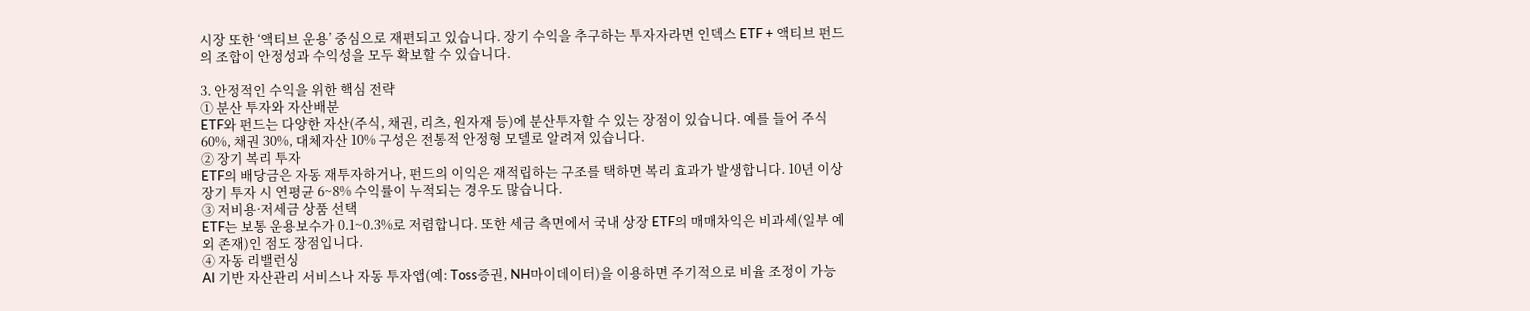시장 또한 ‘액티브 운용’ 중심으로 재편되고 있습니다. 장기 수익을 추구하는 투자자라면 인덱스 ETF + 액티브 펀드의 조합이 안정성과 수익성을 모두 확보할 수 있습니다.

3. 안정적인 수익을 위한 핵심 전략
① 분산 투자와 자산배분
ETF와 펀드는 다양한 자산(주식, 채권, 리츠, 원자재 등)에 분산투자할 수 있는 장점이 있습니다. 예를 들어 주식 60%, 채권 30%, 대체자산 10% 구성은 전통적 안정형 모델로 알려져 있습니다.
② 장기 복리 투자
ETF의 배당금은 자동 재투자하거나, 펀드의 이익은 재적립하는 구조를 택하면 복리 효과가 발생합니다. 10년 이상 장기 투자 시 연평균 6~8% 수익률이 누적되는 경우도 많습니다.
③ 저비용·저세금 상품 선택
ETF는 보통 운용보수가 0.1~0.3%로 저렴합니다. 또한 세금 측면에서 국내 상장 ETF의 매매차익은 비과세(일부 예외 존재)인 점도 장점입니다.
④ 자동 리밸런싱
AI 기반 자산관리 서비스나 자동 투자앱(예: Toss증권, NH마이데이터)을 이용하면 주기적으로 비율 조정이 가능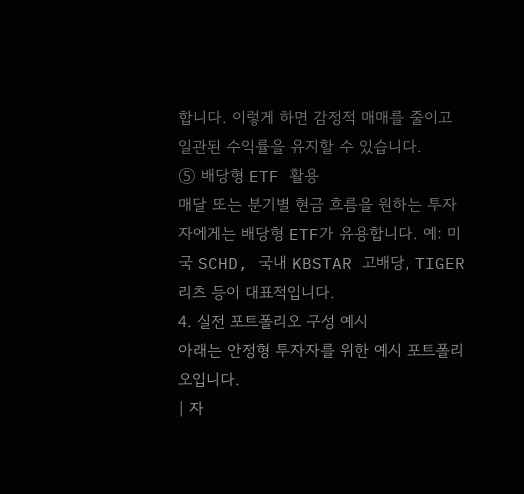합니다. 이렇게 하면 감정적 매매를 줄이고 일관된 수익률을 유지할 수 있습니다.
⑤ 배당형 ETF 활용
매달 또는 분기별 현금 흐름을 원하는 투자자에게는 배당형 ETF가 유용합니다. 예: 미국 SCHD, 국내 KBSTAR 고배당, TIGER 리츠 등이 대표적입니다.
4. 실전 포트폴리오 구성 예시
아래는 안정형 투자자를 위한 예시 포트폴리오입니다.
| 자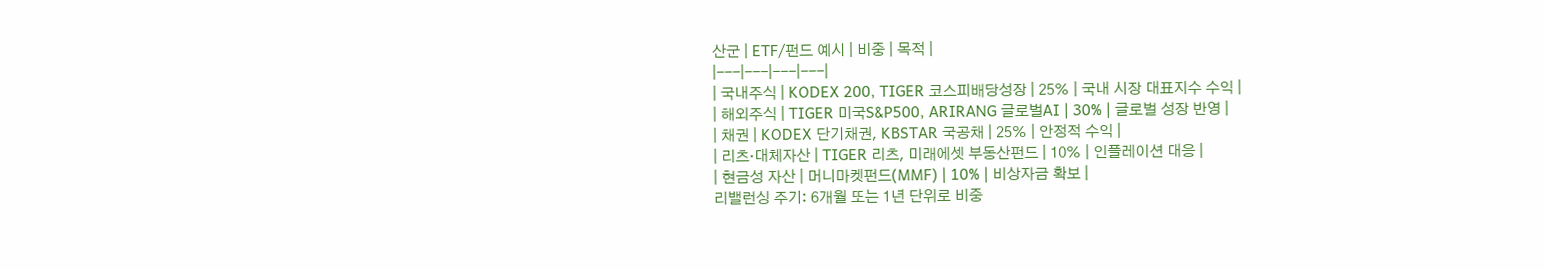산군 | ETF/펀드 예시 | 비중 | 목적 |
|---|---|---|---|
| 국내주식 | KODEX 200, TIGER 코스피배당성장 | 25% | 국내 시장 대표지수 수익 |
| 해외주식 | TIGER 미국S&P500, ARIRANG 글로벌AI | 30% | 글로벌 성장 반영 |
| 채권 | KODEX 단기채권, KBSTAR 국공채 | 25% | 안정적 수익 |
| 리츠·대체자산 | TIGER 리츠, 미래에셋 부동산펀드 | 10% | 인플레이션 대응 |
| 현금성 자산 | 머니마켓펀드(MMF) | 10% | 비상자금 확보 |
리밸런싱 주기: 6개월 또는 1년 단위로 비중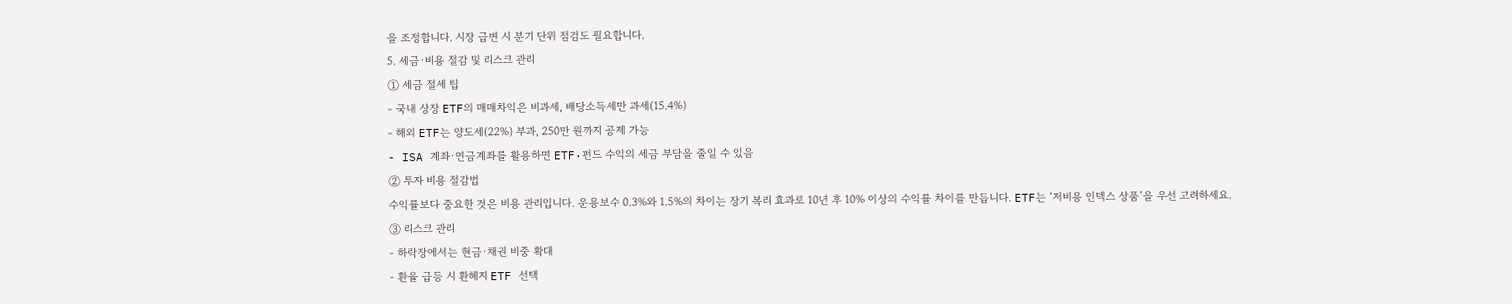을 조정합니다. 시장 급변 시 분기 단위 점검도 필요합니다.
5. 세금·비용 절감 및 리스크 관리
① 세금 절세 팁
- 국내 상장 ETF의 매매차익은 비과세, 배당소득세만 과세(15.4%)
- 해외 ETF는 양도세(22%) 부과, 250만 원까지 공제 가능
- ISA 계좌·연금계좌를 활용하면 ETF·펀드 수익의 세금 부담을 줄일 수 있음
② 투자 비용 절감법
수익률보다 중요한 것은 비용 관리입니다. 운용보수 0.3%와 1.5%의 차이는 장기 복리 효과로 10년 후 10% 이상의 수익률 차이를 만듭니다. ETF는 ‘저비용 인덱스 상품’을 우선 고려하세요.
③ 리스크 관리
- 하락장에서는 현금·채권 비중 확대
- 환율 급등 시 환헤지 ETF 선택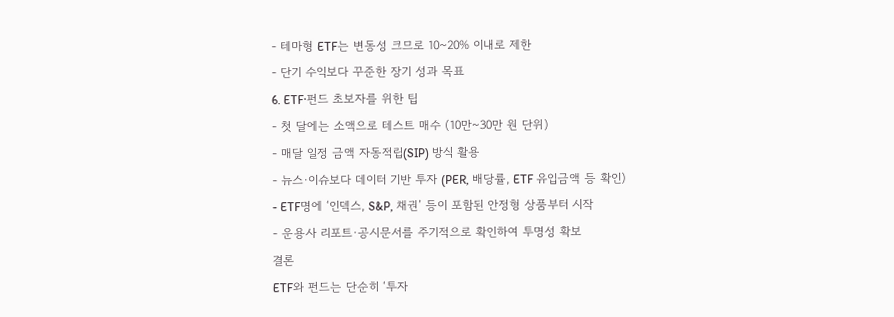- 테마형 ETF는 변동성 크므로 10~20% 이내로 제한
- 단기 수익보다 꾸준한 장기 성과 목표
6. ETF·펀드 초보자를 위한 팁
- 첫 달에는 소액으로 테스트 매수 (10만~30만 원 단위)
- 매달 일정 금액 자동적립(SIP) 방식 활용
- 뉴스·이슈보다 데이터 기반 투자 (PER, 배당률, ETF 유입금액 등 확인)
- ETF명에 ‘인덱스, S&P, 채권’ 등이 포함된 안정형 상품부터 시작
- 운용사 리포트·공시문서를 주기적으로 확인하여 투명성 확보
결론
ETF와 펀드는 단순히 ‘투자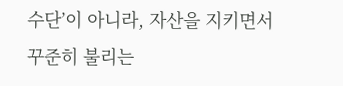수단’이 아니라, 자산을 지키면서 꾸준히 불리는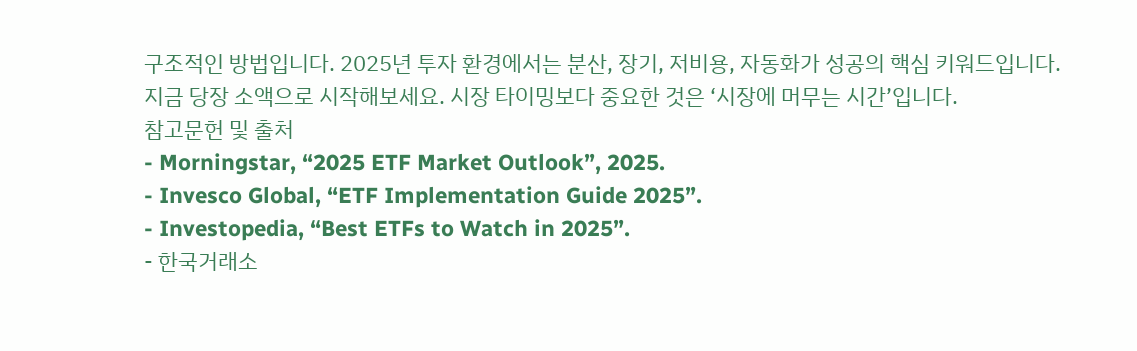구조적인 방법입니다. 2025년 투자 환경에서는 분산, 장기, 저비용, 자동화가 성공의 핵심 키워드입니다.
지금 당장 소액으로 시작해보세요. 시장 타이밍보다 중요한 것은 ‘시장에 머무는 시간’입니다.
참고문헌 및 출처
- Morningstar, “2025 ETF Market Outlook”, 2025.
- Invesco Global, “ETF Implementation Guide 2025”.
- Investopedia, “Best ETFs to Watch in 2025”.
- 한국거래소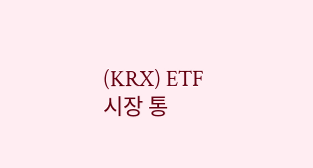(KRX) ETF 시장 통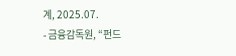계, 2025.07.
- 금융감독원, “펀드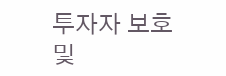투자자 보호 및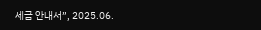세금 안내서”, 2025.06.